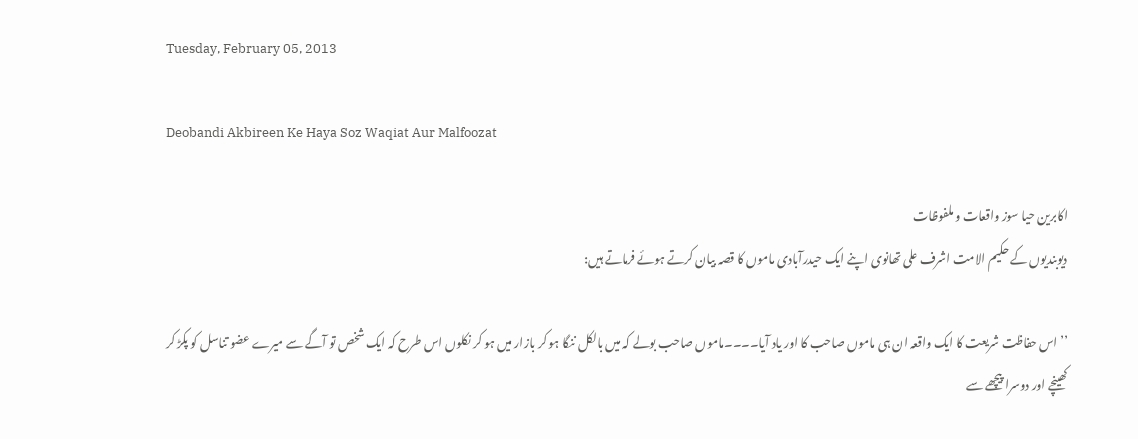Tuesday, February 05, 2013

Deobandi Akbireen Ke Haya Soz Waqiat Aur Malfoozat

اکابرین حیا سوز واقعات و ملفوظات
دیوبندیوں کے حکیم الامت اشرف علی تھانوی اپنے ایک حیدرآبادی ماموں کا قصہ بیان کرتے ہوئے فرماتے ہیں:

’’ اس حفاظت شریعت کا ایک واقعہ ان ہی ماموں صاحب کا اور یاد آیا۔۔۔۔ماموں صاحب بولے کہ میں بالکل ننگا ہو کر بازار میں ہو کر نکلوں اس طرح کہ ایک شخص تو آگے سے میرے عضو تناسل کو پکڑ کر کھینچے اور دوسرا پیچھے سے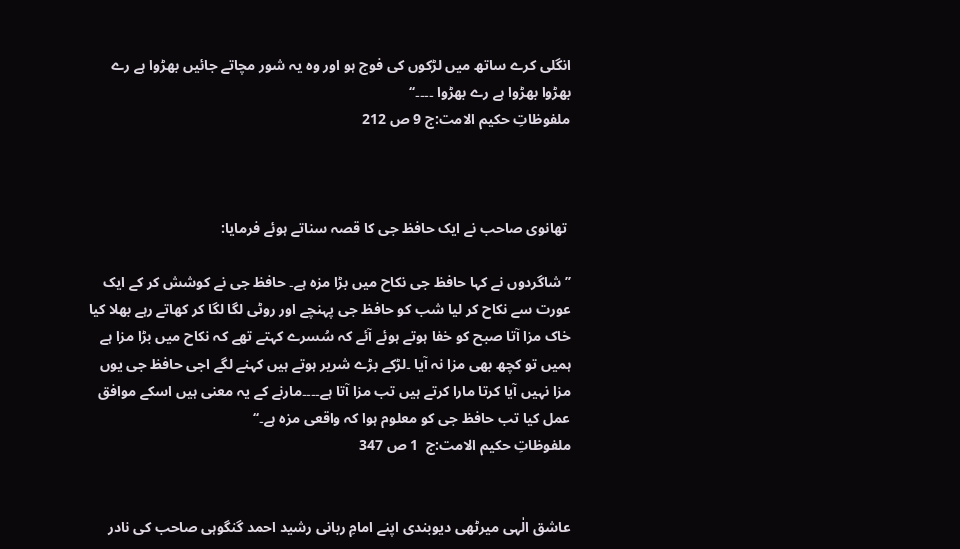انگلی کرے ساتھ میں لڑکوں کی فوج ہو اور وہ یہ شور مچاتے جائیں بھڑوا ہے رے بھڑوا بھڑوا ہے رے بھڑوا ۔۔۔۔‘‘
ملفوظاتِ حکیم الامت:ج 9 ص 212



 تھانوی صاحب نے ایک حافظ جی کا قصہ سناتے ہوئے فرمایا:

’’شاگردوں نے کہا حافظ جی نکاح میں بڑا مزہ ہے۔ حافظ جی نے کوشش کر کے ایک عورت سے نکاح کر لیا شب کو حافظ جی پہنچے اور روٹی لگا لگا کر کھاتے رہے بھلا کیا خاک مزا آتا صبح کو خفا ہوتے ہوئے آئے کہ سُسرے کہتے تھے کہ نکاح میں بڑا مزا ہے ہمیں تو کچھ بھی مزا نہ آیا ۔لڑکے بڑے شریر ہوتے ہیں کہنے لگے اجی حافظ جی یوں مزا نہیں آیا کرتا مارا کرتے ہیں تب مزا آتا ہے۔۔۔۔مارنے کے یہ معنی ہیں اسکے موافق عمل کیا تب حافظ جی کو معلوم ہوا کہ واقعی مزہ ہے۔‘‘
ملفوظاتِ حکیم الامت:ج  1 ص 347


عاشق الٰہی میرٹھی دیوبندی اپنے امامِ ربانی رشید احمد گنگوہی صاحب کی نادر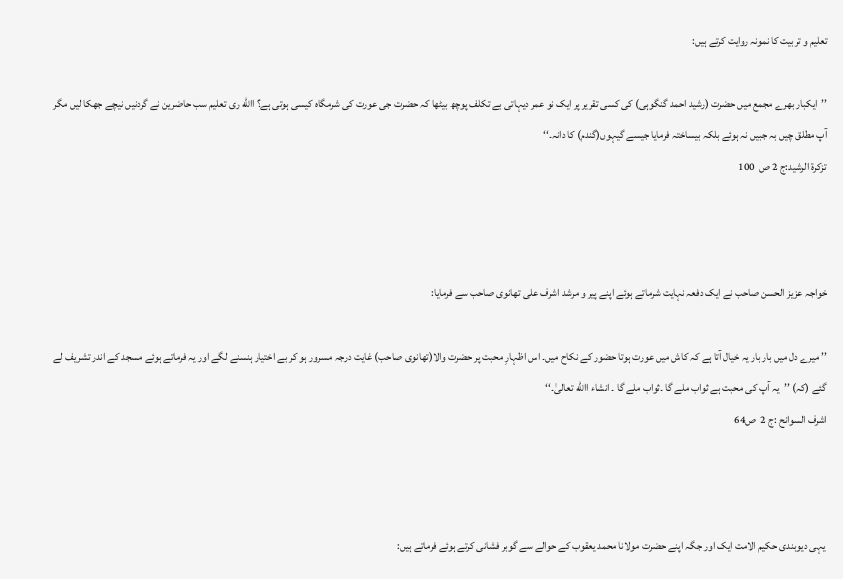تعلیم و تربیت کا نمونہ روایت کرتے ہیں:

’’ایکبار بھرے مجمع میں حضرت (رشید احمد گنگوہی) کی کسی تقریر پر ایک نو عمر دیہاتی بے تکلف پوچھ بیٹھا کہ حضرت جی عورت کی شرمگاہ کیسی ہوتی ہے؟ االله ری تعلیم سب حاضرین نے گردنیں نیچے جھکا لیں مگر آپ مطلق چیں بہ جبیں نہ ہوئے بلکہ بیساختہ فرمایا جیسے گیہوں(گندم) کا دانہ۔‘‘
تزکرۃ الرشید:ج 2 ص  100



خواجہ عزیز الحسن صاحب نے ایک دفعہ نہایت شرماتے ہوئے اپنے پیر و مرشد اشرف علی تھانوی صاحب سے فرمایا:

’’ میرے دل میں بار بار یہ خیال آتا ہے کہ کاش میں عورت ہوتا حضور کے نکاح میں۔ اس اظہارِ محبت پر حضرت والا(تھانوی صاحب) غایت درجہ مسرور ہو کر بے اختیار ہنسنے لگے اور یہ فرماتے ہوئے مسجد کے اندر تشریف لے گئے (کہ) ’’یہ آپ کی محبت ہے ثواب ملے گا ۔ثواب ملے گا ۔ انشاء االله تعالیٰ۔‘‘
اشرف السوانح :ج 2  ص64



 یہی دیوبندی حکیم الامت ایک اور جگہ اپنے حضرت مولانا محمد یعقوب کے حوالے سے گوبر فشانی کرتے ہوئے فرماتے ہیں: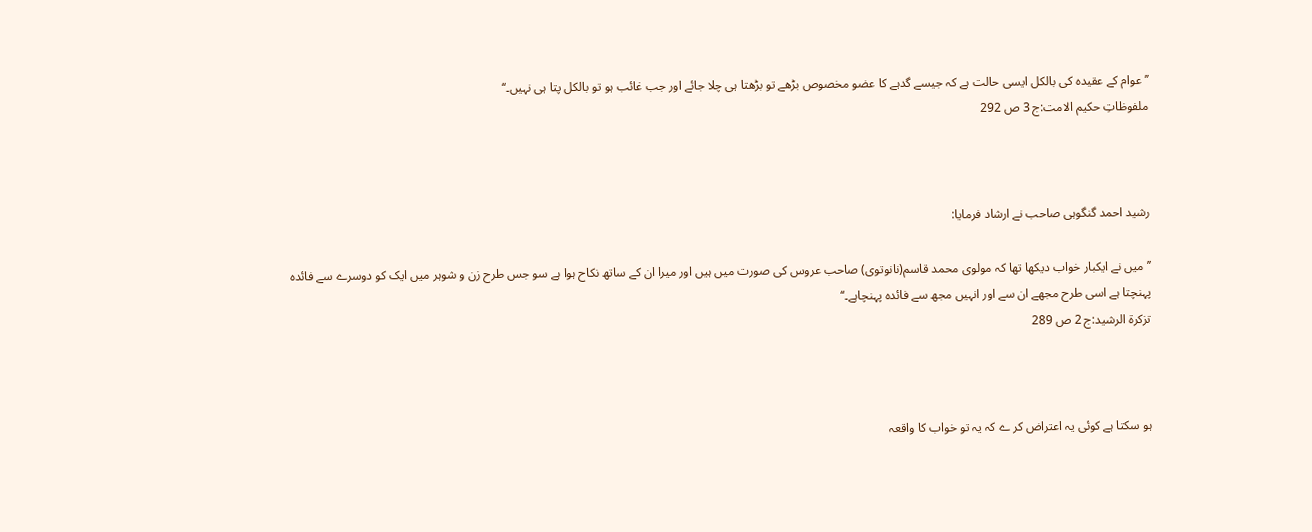’’عوام کے عقیدہ کی بالکل ایسی حالت ہے کہ جیسے گدہے کا عضو مخصوص بڑھے تو بڑھتا ہی چلا جائے اور جب غائب ہو تو بالکل پتا ہی نہیں۔‘‘
ملفوظاتِ حکیم الامت:ج 3 ص 292



رشید احمد گنگوہی صاحب نے ارشاد فرمایا:

’’ میں نے ایکبار خواب دیکھا تھا کہ مولوی محمد قاسم(نانوتوی) صاحب عروس کی صورت میں ہیں اور میرا ان کے ساتھ نکاح ہوا ہے سو جس طرح زن و شوہر میں ایک کو دوسرے سے فائدہ پہنچتا ہے اسی طرح مجھے ان سے اور انہیں مجھ سے فائدہ پہنچاہے۔‘‘
تزکرۃ الرشید:ج 2 ص 289



ہو سکتا ہے کوئی یہ اعتراض کر ے کہ یہ تو خواب کا واقعہ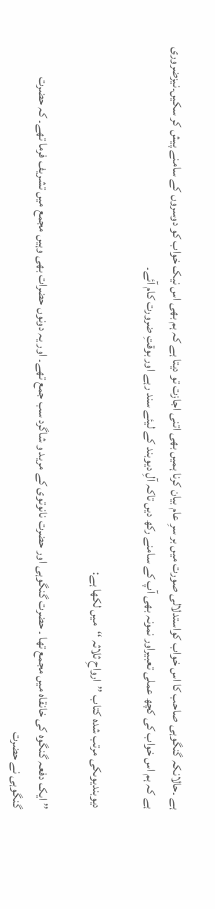ہے ۔حالانکہ گنگوہی صاحب کا اس خواب کواستدلالی صورت میں بر سرِ عام بیان کرنا ہمیں بھی اتنی اجازت تو دیتا ہے کہ ہم بھی اس نیک خواب کو دوسروں کے سامنے پیش کر سکیں۔نیزضروری ہے کہ ہم اس خواب کی کچھ عملی تعبیراور نمونہ بھی آپ کے سامنے رکھ دیں تاکہ آلِ دیوبند کے لیئے سند رہے اور بوقتِ ضرورت کام آئے۔

دیوبندیوںکی مرتب شدہ کتاب ’’ارواحِ ثلاثہ ‘‘میں لکھا ہے:

’’ ایک دفعہ گنگوہ کی خانقاہ میں مجمع تھا ۔ حضرت گنگوہی اور حضرت نانوتوی کے مرید و شاگرد سب جمع تھے۔ اور یہ دونوں حضرات بھی وہیں مجمع میں تشریف فرما تھے۔ کہ حضرت گنگوہی نے حضرت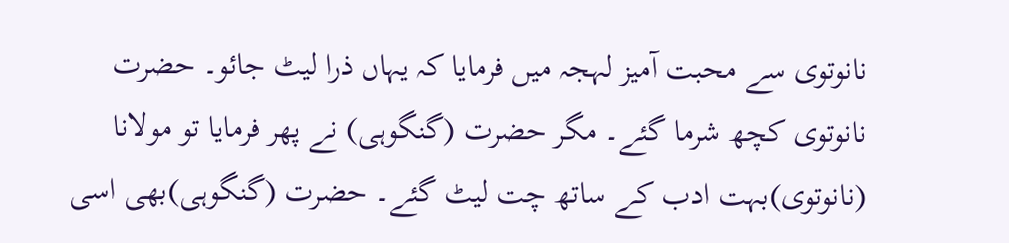نانوتوی سے محبت آمیز لہجہ میں فرمایا کہ یہاں ذرا لیٹ جائو۔ حضرت نانوتوی کچھ شرما گئے۔ مگر حضرت (گنگوہی) نے پھر فرمایا تو مولانا (نانوتوی)بہت ادب کے ساتھ چت لیٹ گئے۔ حضرت (گنگوہی)بھی اسی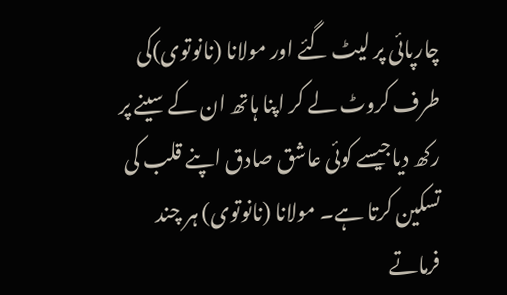چارپائی پر لیٹ گئے اور مولانا (نانوتوی)کی طرف کروٹ لے کر اپنا ہاتھ ان کے سینے پر رکھ دیاجیسے کوئی عاشق صادق اپنے قلب کی تسکین کرتا ہے۔ مولانا (نانوتوی) ہر چند فرماتے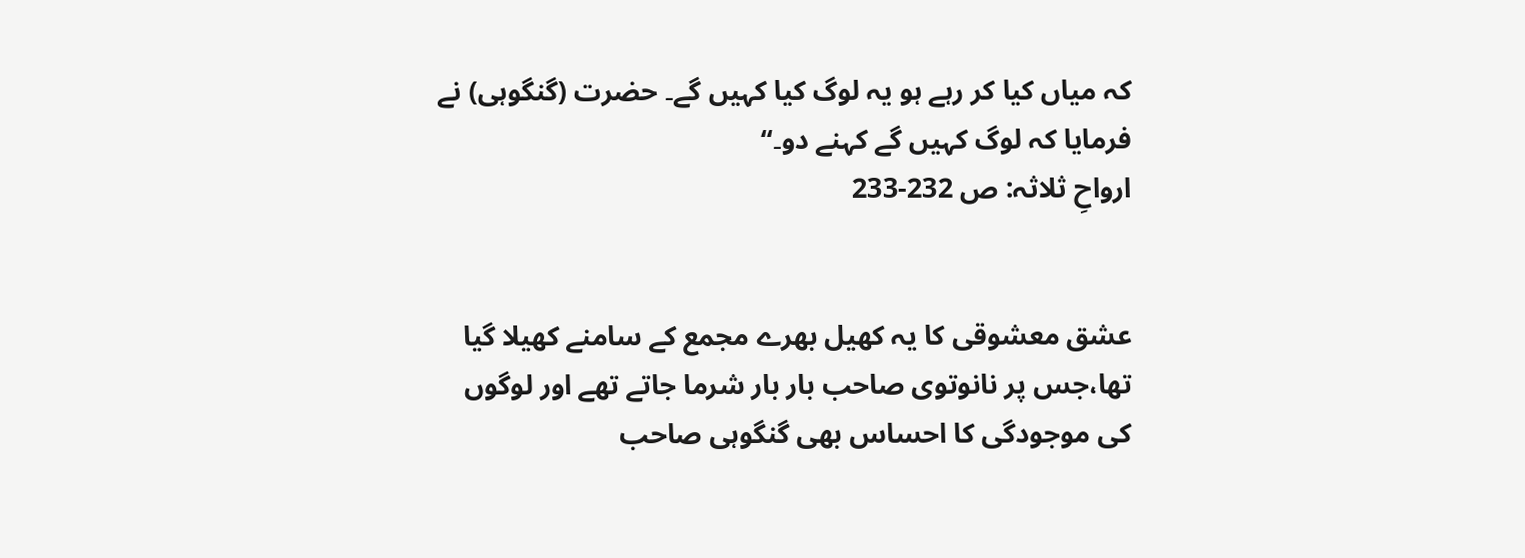کہ میاں کیا کر رہے ہو یہ لوگ کیا کہیں گے۔ حضرت (گنگوہی) نے فرمایا کہ لوگ کہیں گے کہنے دو۔‘‘
ارواحِ ثلاثہ: ص 232-233


عشق معشوقی کا یہ کھیل بھرے مجمع کے سامنے کھیلا گیا تھا،جس پر نانوتوی صاحب بار بار شرما جاتے تھے اور لوگوں کی موجودگی کا احساس بھی گنگوہی صاحب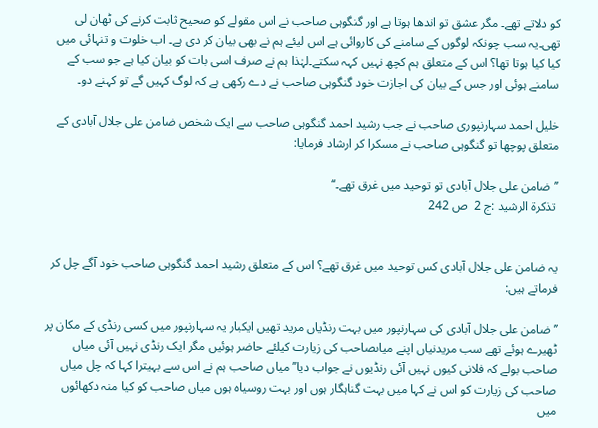کو دلاتے تھے۔ مگر عشق تو اندھا ہوتا ہے اور گنگوہی صاحب نے اس مقولے کو صحیح ثابت کرنے کی ٹھان لی تھی۔یہ سب چونکہ لوگوں کے سامنے کی کاروائی ہے اس لیئے ہم نے بھی بیان کر دی ہے۔ اب خلوت و تنہائی میں کیا کیا ہوتا تھا؟ اس کے متعلق ہم کچھ نہیں کہہ سکتے۔لہٰذا ہم نے صرف اسی بات کو بیان کیا ہے جو سب کے سامنے ہوئی اور جس کے بیان کی اجازت خود گنگوہی صاحب نے دے رکھی ہے کہ لوگ کہیں گے تو کہنے دو۔

خلیل احمد سہارنپوری صاحب نے جب رشید احمد گنگوہی صاحب سے ایک شخص ضامن علی جلال آبادی کے متعلق پوچھا تو گنگوہی صاحب نے مسکرا کر ارشاد فرمایا:

’’ضامن علی جلال آبادی تو توحید میں غرق تھے۔‘‘
 تذکرۃ الرشید :ج 2  ص 242


یہ ضامن علی جلال آبادی کس توحید میں غرق تھے؟ اس کے متعلق رشید احمد گنگوہی صاحب خود آگے چل کر فرماتے ہیں:

’’ ضامن علی جلال آبادی کی سہارنپور میں بہت رنڈیاں مرید تھیں ایکبار یہ سہارنپور میں کسی رنڈی کے مکان پر ٹھیرے ہوئے تھے سب مریدنیاں اپنے میاںصاحب کی زیارت کیلئے حاضر ہوئیں مگر ایک رنڈی نہیں آئی میاں صاحب بولے کہ فلانی کیوں نہیں آئی رنڈیوں نے جواب دیا’’ میاں صاحب ہم نے اس سے بہیترا کہا کہ چل میاں صاحب کی زیارت کو اس نے کہا میں بہت گناہگار ہوں اور بہت روسیاہ ہوں میاں صاحب کو کیا منہ دکھائوں میں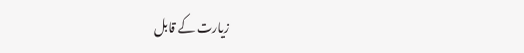زیارت کے قابل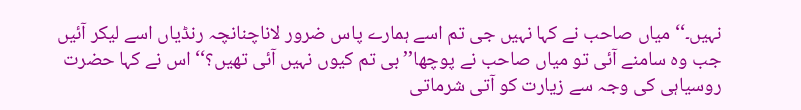نہیں۔‘‘میاں صاحب نے کہا نہیں جی تم اسے ہمارے پاس ضرور لاناچنانچہ رنڈیاں اسے لیکر آئیں جب وہ سامنے آئی تو میاں صاحب نے پوچھا’’ بی تم کیوں نہیں آئی تھیں؟‘‘ اس نے کہا حضرت روسیاہی کی وجہ سے زیارت کو آتی شرماتی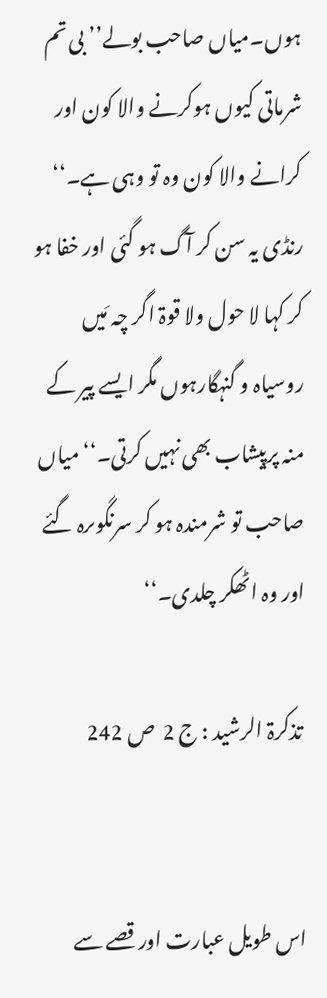ہوں۔میاں صاحب بولے’’ بی تم شرماتی کیوں ہوکرنے والا کون اور کرانے والا کون وہ تو وہی ہے۔‘‘ رنڈی یہ سن کر آگ ہو گئی اور خفا ہو کر کہا لا حول ولا قوۃ اگر چہ مَیں روسیاہ و گنہگارہوں مگر ایسے پیر کے منہ پرپیشاب بھی نہیں کرتی۔‘‘ میاں صاحب تو شرمندہ ہو کر سرنگوںرہ گئے اور وہ اٹھکر چلدی۔‘‘

 تذکرۃ الرشید : ج 2  ص 242


اس طویل عبارت اور قصے سے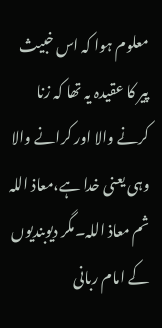معلوم ہوا کہ اس خبیث پیر کا عقیدہ یہ تھا کہ زنا کرنے والا اور کرانے والا وہی یعنی خدا ہے،معاذ اللہ ثم معاذ اللہ۔مگر دیوبندیوں کے امام ربانی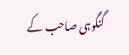گنگوہی صاحب کے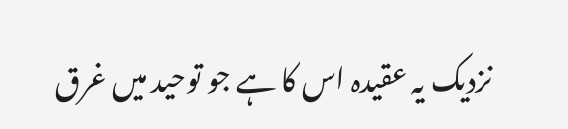نزدیک یہ عقیدہ اس کا ہے جو توحید میں غرق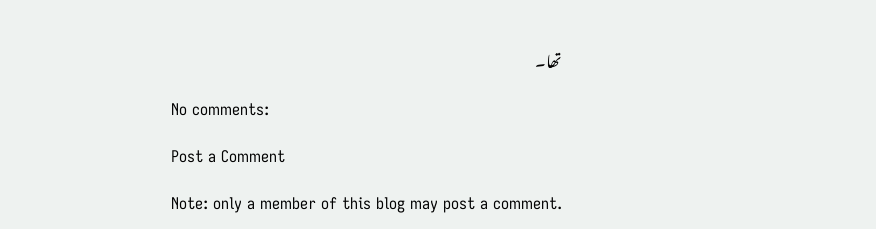تھا۔

No comments:

Post a Comment

Note: only a member of this blog may post a comment.